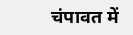चंपावत में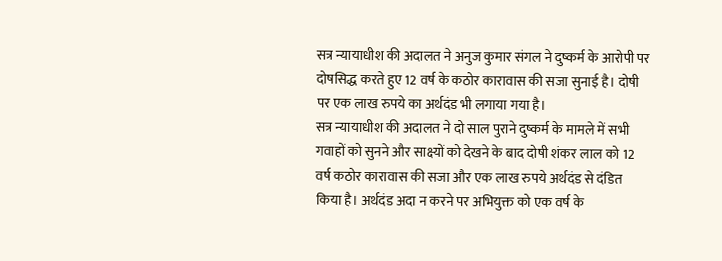सत्र न्यायाधीश की अदालत ने अनुज कुमार संगल ने दुष्कर्म के आरोपी पर दोषसिद्ध करते हुए 12 वर्ष के कठोर कारावास की सजा सुनाई है। दोषी पर एक लाख रुपये का अर्थदंड भी लगाया गया है।
सत्र न्यायाधीश की अदालत ने दो साल पुराने दुष्कर्म के मामले में सभी गवाहों को सुनने और साक्ष्यों को देखने के बाद दोषी शंकर लाल को 12 वर्ष कठोर कारावास की सजा और एक लाख रुपये अर्थदंड से दंडित किया है। अर्थदंड अदा न करने पर अभियुक्त को एक वर्ष के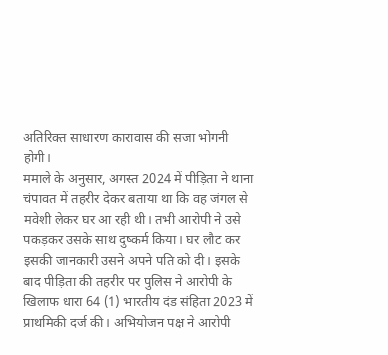अतिरिक्त साधारण कारावास की सजा भोगनी होगी।
ममाले के अनुसार, अगस्त 2024 में पीड़िता ने थाना चंपावत में तहरीर देकर बताया था कि वह जंगल से मवेशी लेकर घर आ रही थी। तभी आरोपी ने उसे पकड़कर उसके साथ दुष्कर्म किया। घर लौट कर इसकी जानकारी उसने अपने पति को दी। इसके बाद पीड़िता की तहरीर पर पुलिस ने आरोपी के खिलाफ धारा 64 (1) भारतीय दंड संहिता 2023 में प्राथमिकी दर्ज की। अभियोजन पक्ष ने आरोपी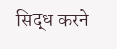सिद्ध करने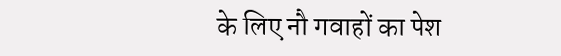के लिए नौ गवाहों का पेश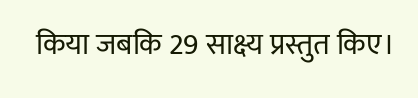किया जबकि 29 साक्ष्य प्रस्तुत किए।